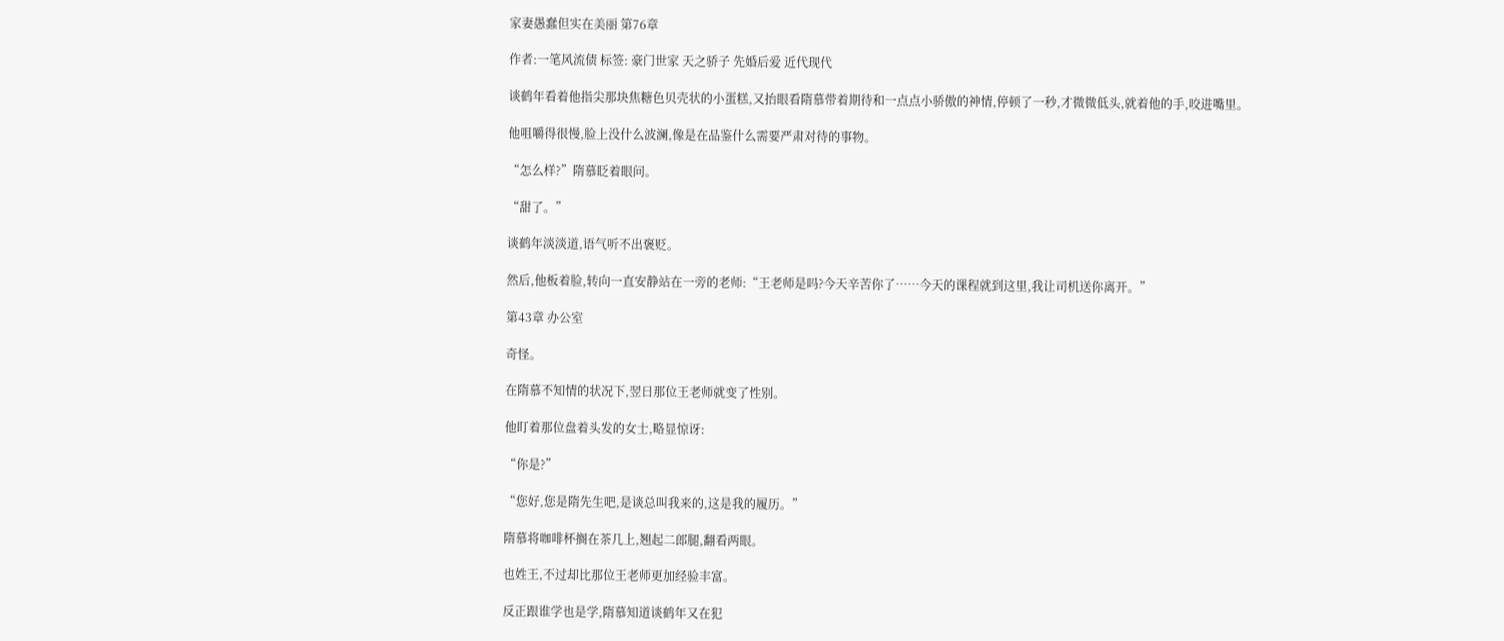家妻愚蠢但实在美丽 第76章

作者:一笔风流债 标签: 豪门世家 天之骄子 先婚后爱 近代现代

谈鹤年看着他指尖那块焦糖色贝壳状的小蛋糕,又抬眼看隋慕带着期待和一点点小骄傲的神情,停顿了一秒,才微微低头,就着他的手,咬进嘴里。

他咀嚼得很慢,脸上没什么波澜,像是在品鉴什么需要严肃对待的事物。

“怎么样?”隋慕眨着眼问。

“甜了。”

谈鹤年淡淡道,语气听不出褒贬。

然后,他板着脸,转向一直安静站在一旁的老师:“王老师是吗?今天辛苦你了……今天的课程就到这里,我让司机送你离开。”

第43章 办公室

奇怪。

在隋慕不知情的状况下,翌日那位王老师就变了性别。

他盯着那位盘着头发的女士,略显惊讶:

“你是?”

“您好,您是隋先生吧,是谈总叫我来的,这是我的履历。”

隋慕将咖啡杯搁在茶几上,翘起二郎腿,翻看两眼。

也姓王,不过却比那位王老师更加经验丰富。

反正跟谁学也是学,隋慕知道谈鹤年又在犯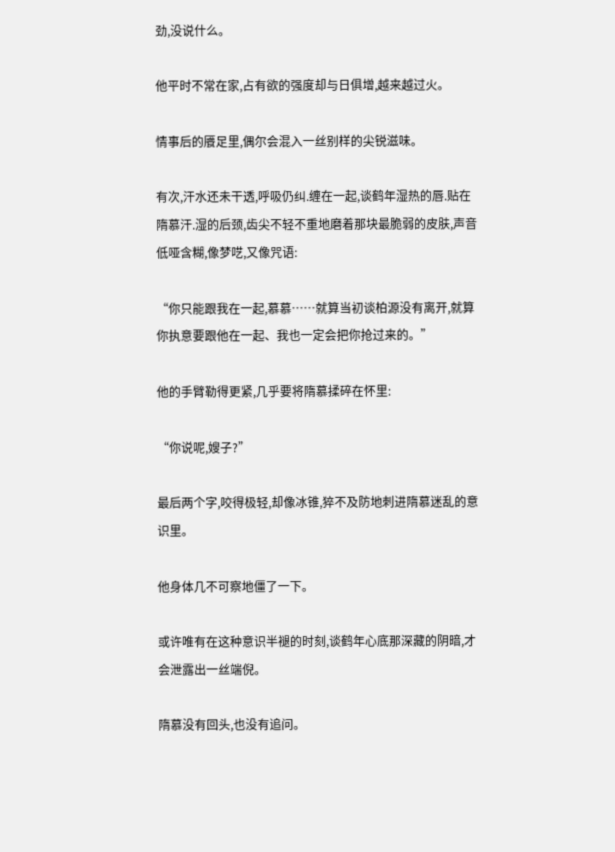劲,没说什么。

他平时不常在家,占有欲的强度却与日俱增,越来越过火。

情事后的餍足里,偶尔会混入一丝别样的尖锐滋味。

有次,汗水还未干透,呼吸仍纠.缠在一起,谈鹤年湿热的唇.贴在隋慕汗.湿的后颈,齿尖不轻不重地磨着那块最脆弱的皮肤,声音低哑含糊,像梦呓,又像咒语:

“你只能跟我在一起,慕慕……就算当初谈柏源没有离开,就算你执意要跟他在一起、我也一定会把你抢过来的。”

他的手臂勒得更紧,几乎要将隋慕揉碎在怀里:

“你说呢,嫂子?”

最后两个字,咬得极轻,却像冰锥,猝不及防地刺进隋慕迷乱的意识里。

他身体几不可察地僵了一下。

或许唯有在这种意识半褪的时刻,谈鹤年心底那深藏的阴暗,才会泄露出一丝端倪。

隋慕没有回头,也没有追问。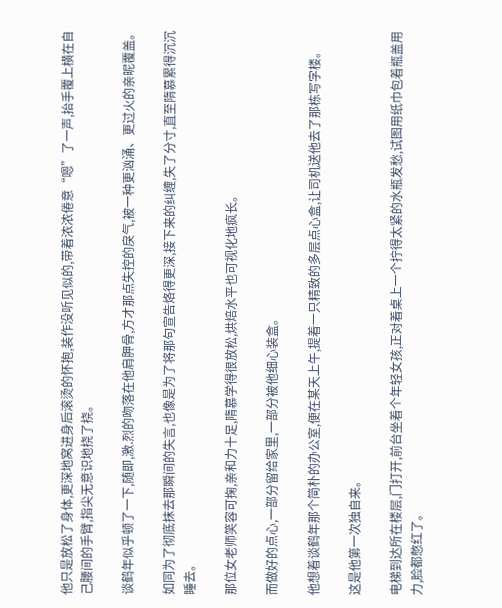他只是放松了身体,更深地窝进身后滚烫的怀抱,装作没听见似的,带着浓浓倦意“嗯”了一声,抬手覆上横在自己腰间的手臂,指尖无意识地挠了挠。

谈鹤年似乎顿了一下,随即,激.烈的吻落在他肩胛骨,方才那点失控的戾气,被一种更汹涌、更过火的亲昵覆盖。

如同为了彻底抹去那瞬间的失言,也像是为了将那句宣告烙得更深,接下来的纠缠,失了分寸,直至隋慕累得沉沉睡去。

那位女老师笑容可掬,亲和力十足,隋慕学得很放松,烘焙水平也可视化地疯长。

而做好的点心,一部分留给家里,一部分被他细心装盒。

他想着谈鹤年那个简朴的办公室,便在某天上午,提着一只精致的多层点心盒,让司机送他去了那栋写字楼。

这是他第一次独自来。

电梯到达所在楼层,门打开,前台坐着个年轻女孩,正对着桌上一个拧得太紧的水瓶发愁,试图用纸巾包着瓶盖用力,脸都憋红了。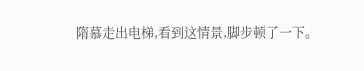隋慕走出电梯,看到这情景,脚步顿了一下。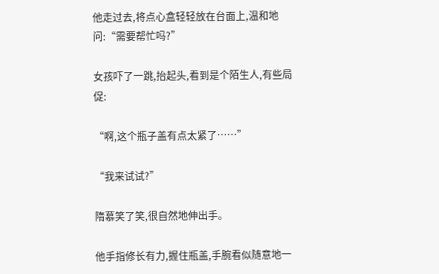他走过去,将点心盒轻轻放在台面上,温和地问:“需要帮忙吗?”

女孩吓了一跳,抬起头,看到是个陌生人,有些局促:

“啊,这个瓶子盖有点太紧了……”

“我来试试?”

隋慕笑了笑,很自然地伸出手。

他手指修长有力,握住瓶盖,手腕看似随意地一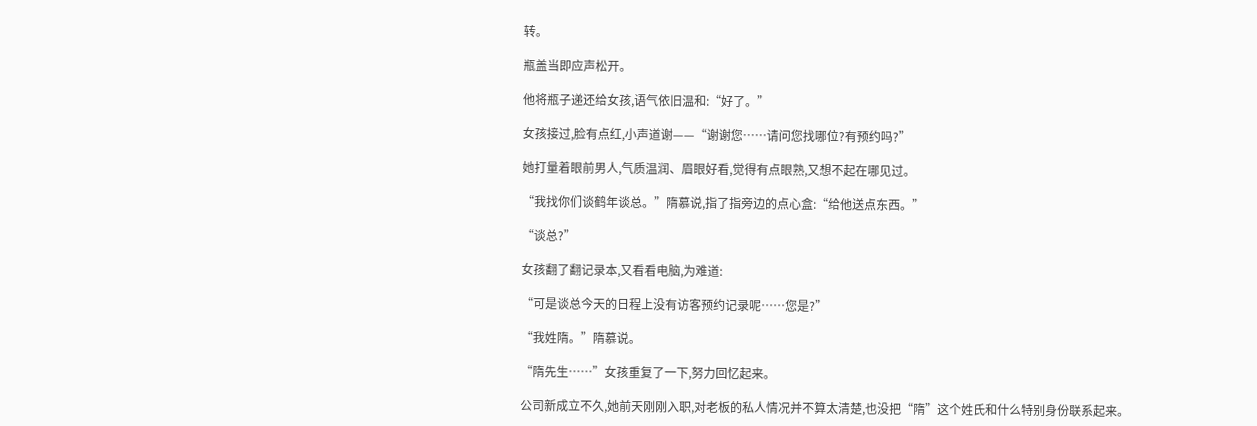转。

瓶盖当即应声松开。

他将瓶子递还给女孩,语气依旧温和:“好了。”

女孩接过,脸有点红,小声道谢——“谢谢您……请问您找哪位?有预约吗?”

她打量着眼前男人,气质温润、眉眼好看,觉得有点眼熟,又想不起在哪见过。

“我找你们谈鹤年谈总。”隋慕说,指了指旁边的点心盒:“给他送点东西。”

“谈总?”

女孩翻了翻记录本,又看看电脑,为难道:

“可是谈总今天的日程上没有访客预约记录呢……您是?”

“我姓隋。”隋慕说。

“隋先生……”女孩重复了一下,努力回忆起来。

公司新成立不久,她前天刚刚入职,对老板的私人情况并不算太清楚,也没把“隋”这个姓氏和什么特别身份联系起来。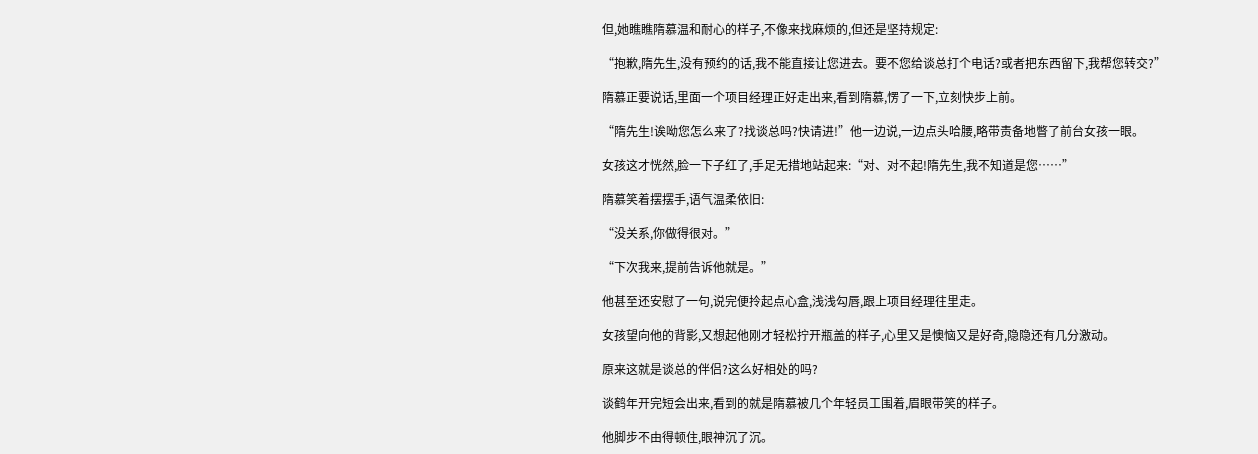但,她瞧瞧隋慕温和耐心的样子,不像来找麻烦的,但还是坚持规定:

“抱歉,隋先生,没有预约的话,我不能直接让您进去。要不您给谈总打个电话?或者把东西留下,我帮您转交?”

隋慕正要说话,里面一个项目经理正好走出来,看到隋慕,愣了一下,立刻快步上前。

“隋先生!诶呦您怎么来了?找谈总吗?快请进!”他一边说,一边点头哈腰,略带责备地瞥了前台女孩一眼。

女孩这才恍然,脸一下子红了,手足无措地站起来:“对、对不起!隋先生,我不知道是您……”

隋慕笑着摆摆手,语气温柔依旧:

“没关系,你做得很对。”

“下次我来,提前告诉他就是。”

他甚至还安慰了一句,说完便拎起点心盒,浅浅勾唇,跟上项目经理往里走。

女孩望向他的背影,又想起他刚才轻松拧开瓶盖的样子,心里又是懊恼又是好奇,隐隐还有几分激动。

原来这就是谈总的伴侣?这么好相处的吗?

谈鹤年开完短会出来,看到的就是隋慕被几个年轻员工围着,眉眼带笑的样子。

他脚步不由得顿住,眼神沉了沉。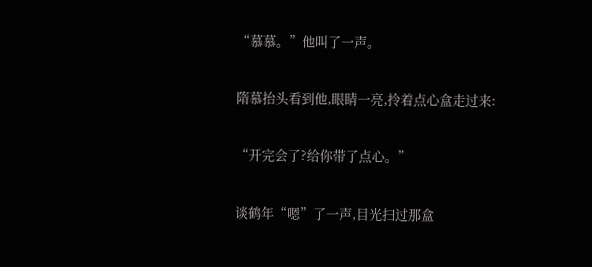“慕慕。”他叫了一声。

隋慕抬头看到他,眼睛一亮,拎着点心盒走过来:

“开完会了?给你带了点心。”

谈鹤年“嗯”了一声,目光扫过那盒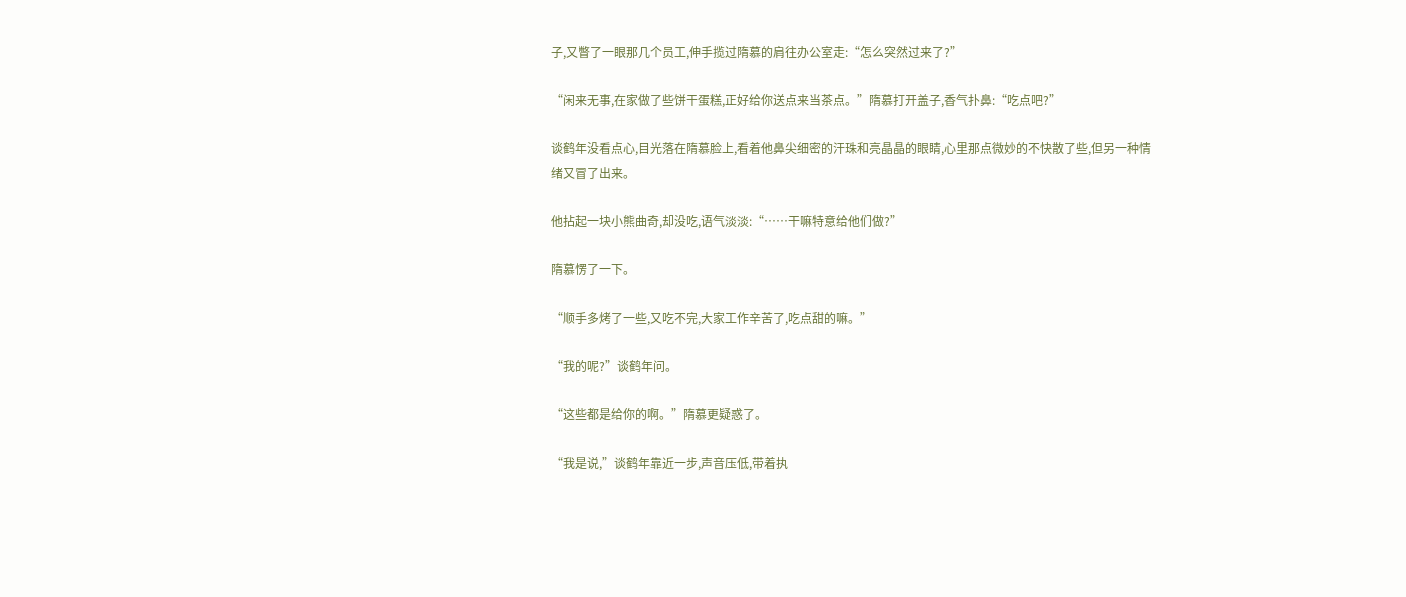子,又瞥了一眼那几个员工,伸手揽过隋慕的肩往办公室走:“怎么突然过来了?”

“闲来无事,在家做了些饼干蛋糕,正好给你送点来当茶点。”隋慕打开盖子,香气扑鼻:“吃点吧?”

谈鹤年没看点心,目光落在隋慕脸上,看着他鼻尖细密的汗珠和亮晶晶的眼睛,心里那点微妙的不快散了些,但另一种情绪又冒了出来。

他拈起一块小熊曲奇,却没吃,语气淡淡:“……干嘛特意给他们做?”

隋慕愣了一下。

“顺手多烤了一些,又吃不完,大家工作辛苦了,吃点甜的嘛。”

“我的呢?”谈鹤年问。

“这些都是给你的啊。”隋慕更疑惑了。

“我是说,”谈鹤年靠近一步,声音压低,带着执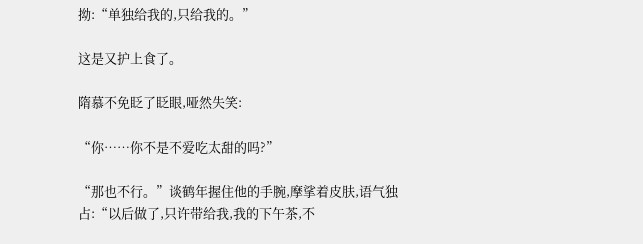拗:“单独给我的,只给我的。”

这是又护上食了。

隋慕不免眨了眨眼,哑然失笑:

“你……你不是不爱吃太甜的吗?”

“那也不行。”谈鹤年握住他的手腕,摩挲着皮肤,语气独占:“以后做了,只许带给我,我的下午茶,不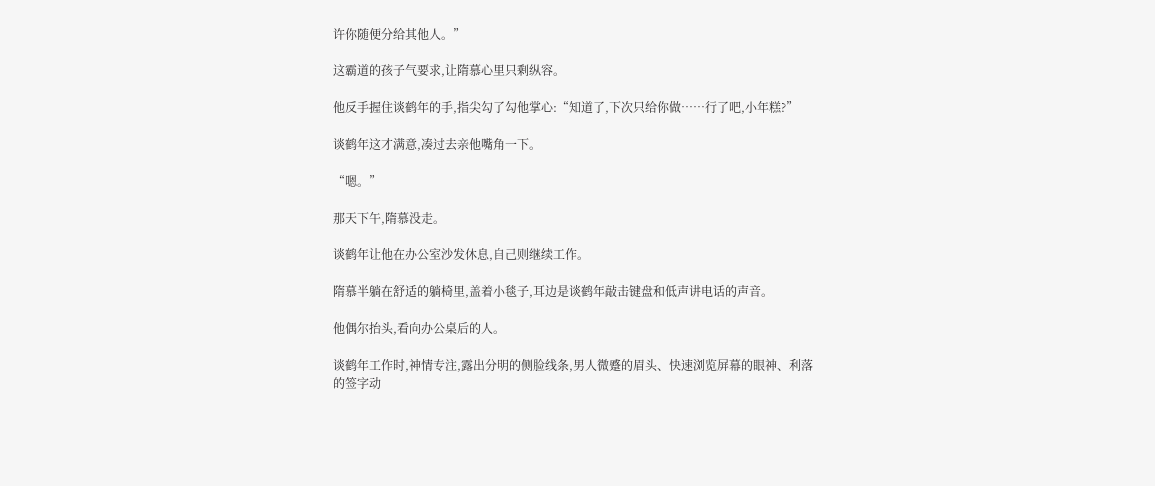许你随便分给其他人。”

这霸道的孩子气要求,让隋慕心里只剩纵容。

他反手握住谈鹤年的手,指尖勾了勾他掌心:“知道了,下次只给你做……行了吧,小年糕?”

谈鹤年这才满意,凑过去亲他嘴角一下。

“嗯。”

那天下午,隋慕没走。

谈鹤年让他在办公室沙发休息,自己则继续工作。

隋慕半躺在舒适的躺椅里,盖着小毯子,耳边是谈鹤年敲击键盘和低声讲电话的声音。

他偶尔抬头,看向办公桌后的人。

谈鹤年工作时,神情专注,露出分明的侧脸线条,男人微蹙的眉头、快速浏览屏幕的眼神、利落的签字动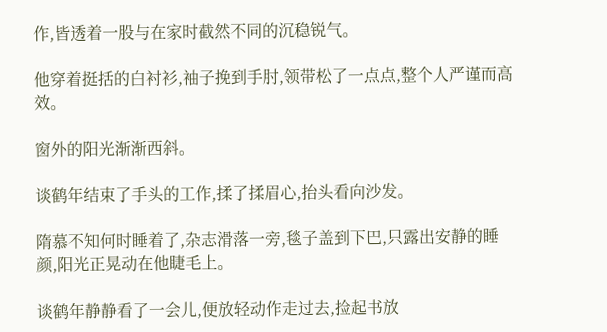作,皆透着一股与在家时截然不同的沉稳锐气。

他穿着挺括的白衬衫,袖子挽到手肘,领带松了一点点,整个人严谨而高效。

窗外的阳光渐渐西斜。

谈鹤年结束了手头的工作,揉了揉眉心,抬头看向沙发。

隋慕不知何时睡着了,杂志滑落一旁,毯子盖到下巴,只露出安静的睡颜,阳光正晃动在他睫毛上。

谈鹤年静静看了一会儿,便放轻动作走过去,捡起书放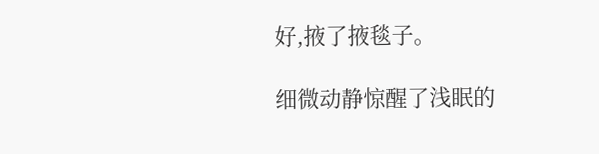好,掖了掖毯子。

细微动静惊醒了浅眠的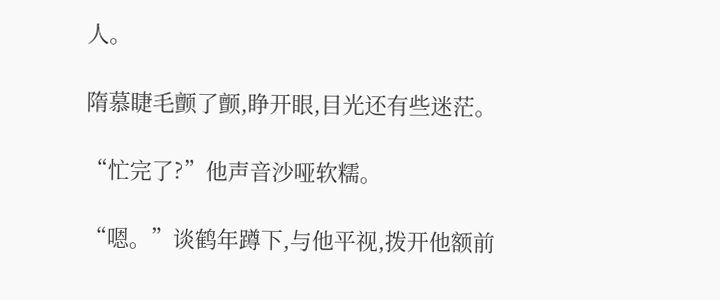人。

隋慕睫毛颤了颤,睁开眼,目光还有些迷茫。

“忙完了?”他声音沙哑软糯。

“嗯。”谈鹤年蹲下,与他平视,拨开他额前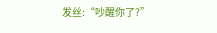发丝:“吵醒你了?”